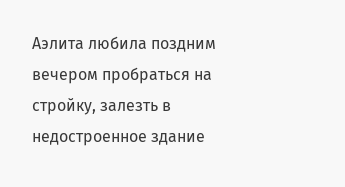Аэлита любила поздним вечером пробраться на стройку, залезть в недостроенное здание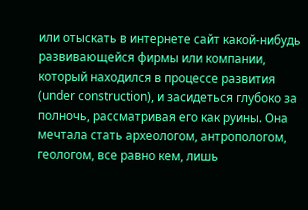или отыскать в интернете сайт какой-нибудь развивающейся фирмы или компании, который находился в процессе развития (under construction), и засидеться глубоко за полночь, рассматривая его как руины. Она мечтала стать археологом, антропологом, геологом, все равно кем, лишь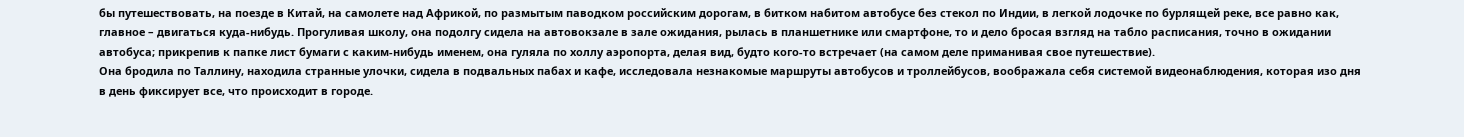бы путешествовать, на поезде в Китай, на самолете над Африкой, по размытым паводком российским дорогам, в битком набитом автобусе без стекол по Индии, в легкой лодочке по бурлящей реке, все равно как, главное – двигаться куда-нибудь. Прогуливая школу, она подолгу сидела на автовокзале в зале ожидания, рылась в планшетнике или смартфоне, то и дело бросая взгляд на табло расписания, точно в ожидании автобуса; прикрепив к папке лист бумаги с каким-нибудь именем, она гуляла по холлу аэропорта, делая вид, будто кого-то встречает (на самом деле приманивая свое путешествие).
Она бродила по Таллину, находила странные улочки, сидела в подвальных пабах и кафе, исследовала незнакомые маршруты автобусов и троллейбусов, воображала себя системой видеонаблюдения, которая изо дня в день фиксирует все, что происходит в городе.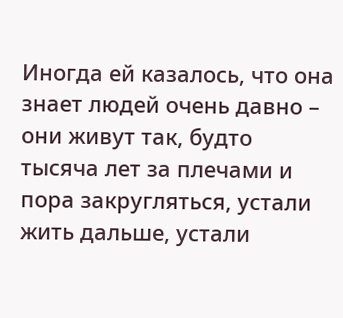Иногда ей казалось, что она знает людей очень давно – они живут так, будто тысяча лет за плечами и пора закругляться, устали жить дальше, устали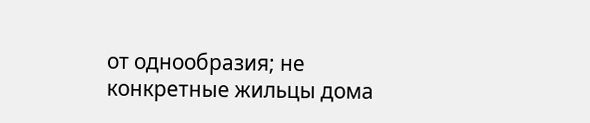от однообразия; не конкретные жильцы дома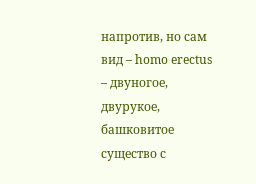напротив, но сам вид – homo erectus – двуногое, двурукое, башковитое существо с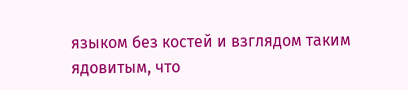языком без костей и взглядом таким ядовитым, что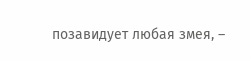позавидует любая змея, –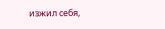изжил себя,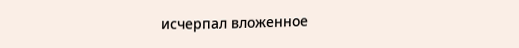исчерпал вложенное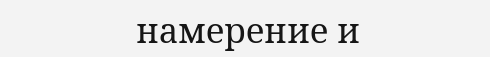намерение и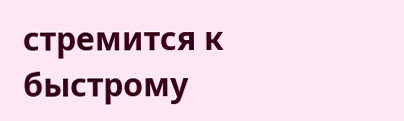стремится к быстрому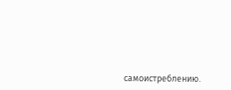самоистреблению.